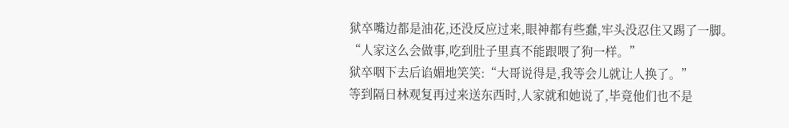狱卒嘴边都是油花,还没反应过来,眼神都有些蠢,牢头没忍住又踢了一脚。
“人家这么会做事,吃到肚子里真不能跟喂了狗一样。”
狱卒咽下去后谄媚地笑笑:“大哥说得是,我等会儿就让人换了。”
等到隔日林观复再过来送东西时,人家就和她说了,毕竟他们也不是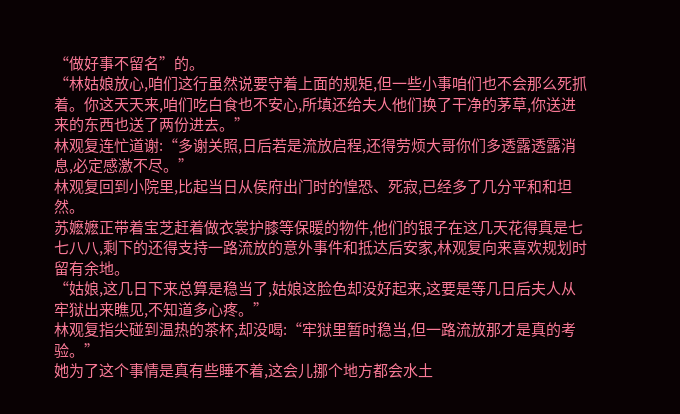“做好事不留名”的。
“林姑娘放心,咱们这行虽然说要守着上面的规矩,但一些小事咱们也不会那么死抓着。你这天天来,咱们吃白食也不安心,所填还给夫人他们换了干净的茅草,你送进来的东西也送了两份进去。”
林观复连忙道谢:“多谢关照,日后若是流放启程,还得劳烦大哥你们多透露透露消息,必定感激不尽。”
林观复回到小院里,比起当日从侯府出门时的惶恐、死寂,已经多了几分平和和坦然。
苏嬷嬷正带着宝芝赶着做衣裳护膝等保暖的物件,他们的银子在这几天花得真是七七八八,剩下的还得支持一路流放的意外事件和抵达后安家,林观复向来喜欢规划时留有余地。
“姑娘,这几日下来总算是稳当了,姑娘这脸色却没好起来,这要是等几日后夫人从牢狱出来瞧见,不知道多心疼。”
林观复指尖碰到温热的茶杯,却没喝:“牢狱里暂时稳当,但一路流放那才是真的考验。”
她为了这个事情是真有些睡不着,这会儿挪个地方都会水土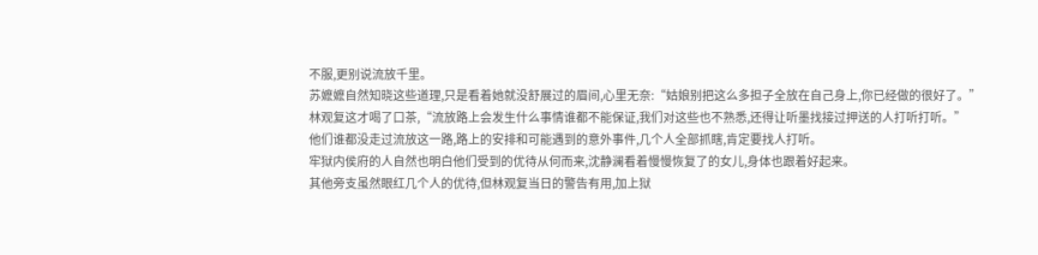不服,更别说流放千里。
苏嬷嬷自然知晓这些道理,只是看着她就没舒展过的眉间,心里无奈:“姑娘别把这么多担子全放在自己身上,你已经做的很好了。”
林观复这才喝了口茶,“流放路上会发生什么事情谁都不能保证,我们对这些也不熟悉,还得让听墨找接过押送的人打听打听。”
他们谁都没走过流放这一路,路上的安排和可能遇到的意外事件,几个人全部抓瞎,肯定要找人打听。
牢狱内侯府的人自然也明白他们受到的优待从何而来,沈静澜看着慢慢恢复了的女儿,身体也跟着好起来。
其他旁支虽然眼红几个人的优待,但林观复当日的警告有用,加上狱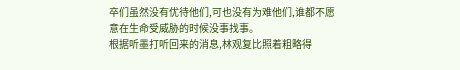卒们虽然没有优待他们,可也没有为难他们,谁都不愿意在生命受威胁的时候没事找事。
根据听墨打听回来的消息,林观复比照着粗略得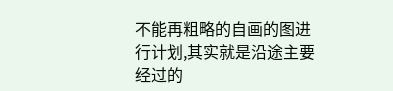不能再粗略的自画的图进行计划,其实就是沿途主要经过的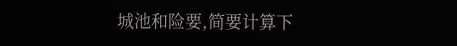城池和险要,简要计算下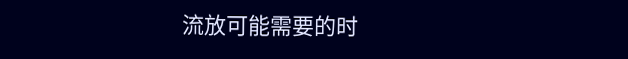流放可能需要的时